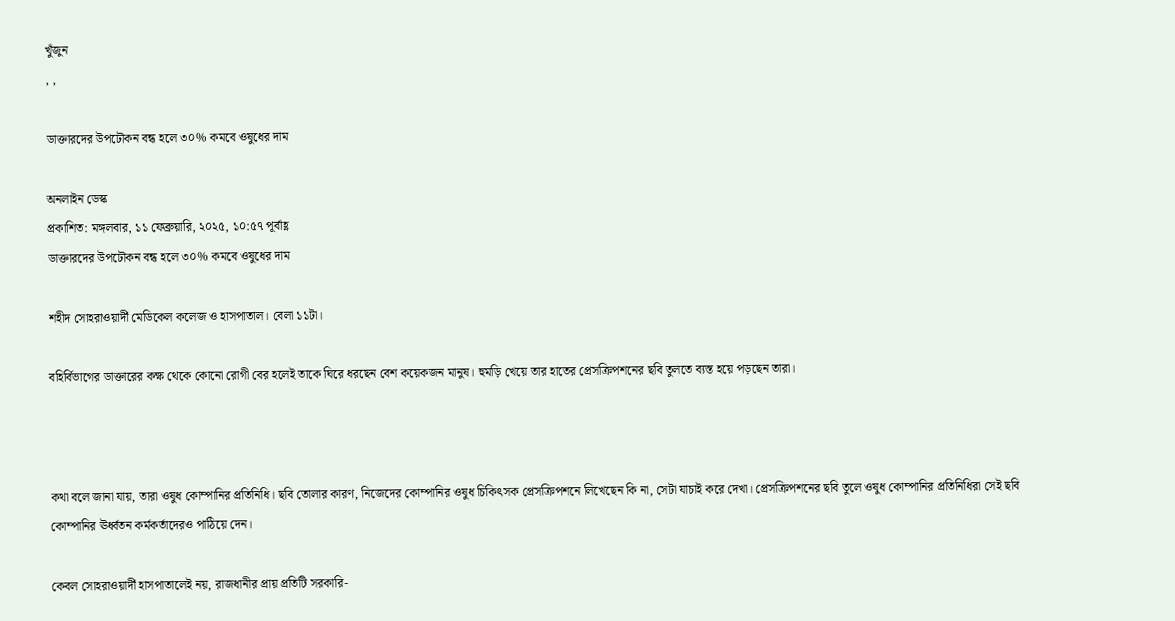খুঁজুন
, ,

ডাক্তারদের উপঢৌকন বন্ধ হলে ৩০% কমবে ওষুধের দাম

অনলাইন ডেস্ক
প্রকাশিত: মঙ্গলবার, ১১ ফেব্রুয়ারি, ২০২৫, ১০:৫৭ পূর্বাহ্ণ
ডাক্তারদের উপঢৌকন বন্ধ হলে ৩০% কমবে ওষুধের দাম

শহীদ সোহরাওয়ার্দী মেডিকেল কলেজ ও হাসপাতাল। বেলা ১১টা।

বহির্বিভাগের ডাক্তারের কক্ষ থেকে কোনো রোগী বের হলেই তাকে ঘিরে ধরছেন বেশ কয়েকজন মানুষ। হুমড়ি খেয়ে তার হাতের প্রেসক্রিপশনের ছবি তুলতে ব্যস্ত হয়ে পড়ছেন তারা।



কথা বলে জানা যায়, তারা ওষুধ কোম্পানির প্রতিনিধি। ছবি তোলার কারণ, নিজেদের কোম্পানির ওষুধ চিকিৎসক প্রেসক্রিপশনে লিখেছেন কি না, সেটা যাচাই করে দেখা। প্রেসক্রিপশনের ছবি তুলে ওষুধ কোম্পানির প্রতিনিধিরা সেই ছবি কোম্পানির ঊর্ধ্বতন কর্মকর্তাদেরও পাঠিয়ে দেন।

কেবল সোহরাওয়ার্দী হাসপাতালেই নয়, রাজধানীর প্রায় প্রতিটি সরকারি-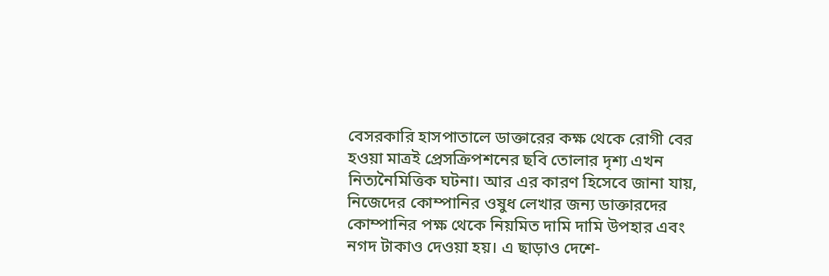বেসরকারি হাসপাতালে ডাক্তারের কক্ষ থেকে রোগী বের হওয়া মাত্রই প্রেসক্রিপশনের ছবি তোলার দৃশ্য এখন নিত্যনৈমিত্তিক ঘটনা। আর এর কারণ হিসেবে জানা যায়, নিজেদের কোম্পানির ওষুধ লেখার জন্য ডাক্তারদের কোম্পানির পক্ষ থেকে নিয়মিত দামি দামি উপহার এবং নগদ টাকাও দেওয়া হয়। এ ছাড়াও দেশে-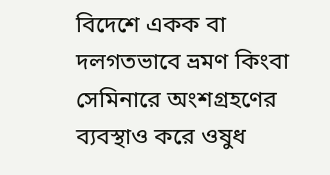বিদেশে একক বা দলগতভাবে ভ্রমণ কিংবা সেমিনারে অংশগ্রহণের ব্যবস্থাও করে ওষুধ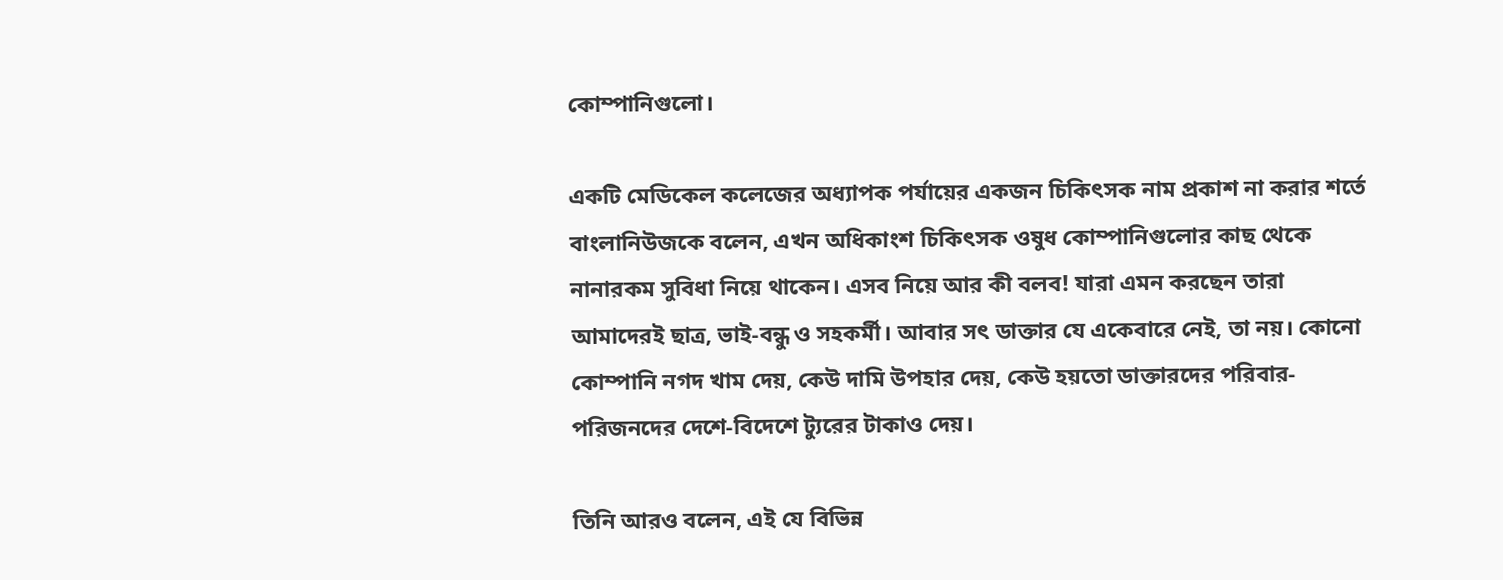কোম্পানিগুলো।

একটি মেডিকেল কলেজের অধ্যাপক পর্যায়ের একজন চিকিৎসক নাম প্রকাশ না করার শর্তে বাংলানিউজকে বলেন, এখন অধিকাংশ চিকিৎসক ওষুধ কোম্পানিগুলোর কাছ থেকে নানারকম সুবিধা নিয়ে থাকেন। এসব নিয়ে আর কী বলব! যারা এমন করছেন তারা আমাদেরই ছাত্র, ভাই-বন্ধু ও সহকর্মী। আবার সৎ ডাক্তার যে একেবারে নেই, তা নয়। কোনো কোম্পানি নগদ খাম দেয়, কেউ দামি উপহার দেয়, কেউ হয়তো ডাক্তারদের পরিবার-পরিজনদের দেশে-বিদেশে ট্যুরের টাকাও দেয়।

তিনি আরও বলেন, এই যে বিভিন্ন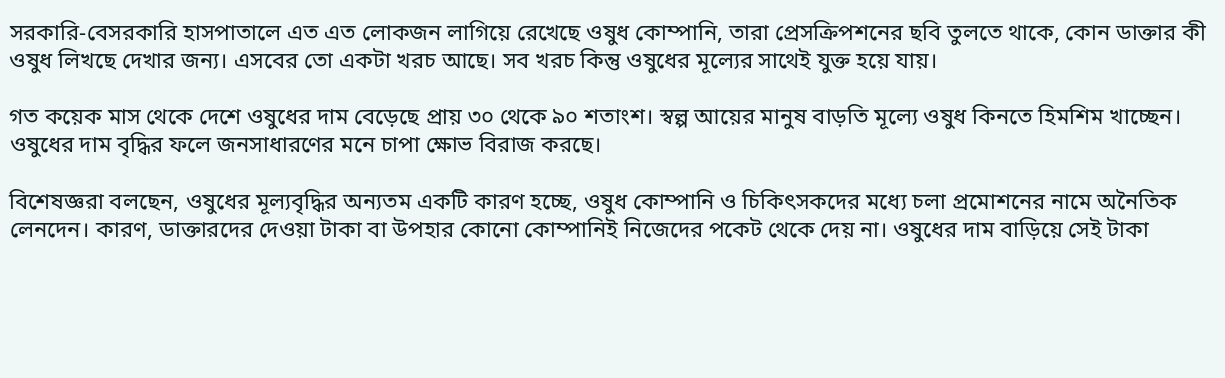সরকারি-বেসরকারি হাসপাতালে এত এত লোকজন লাগিয়ে রেখেছে ওষুধ কোম্পানি, তারা প্রেসক্রিপশনের ছবি তুলতে থাকে, কোন ডাক্তার কী ওষুধ লিখছে দেখার জন্য। এসবের তো একটা খরচ আছে। সব খরচ কিন্তু ওষুধের মূল্যের সাথেই যুক্ত হয়ে যায়।

গত কয়েক মাস থেকে দেশে ওষুধের দাম বেড়েছে প্রায় ৩০ থেকে ৯০ শতাংশ। স্বল্প আয়ের মানুষ বাড়তি মূল্যে ওষুধ কিনতে হিমশিম খাচ্ছেন। ওষুধের দাম বৃদ্ধির ফলে জনসাধারণের মনে চাপা ক্ষোভ বিরাজ করছে।

বিশেষজ্ঞরা বলছেন, ওষুধের মূল্যবৃদ্ধির অন্যতম একটি কারণ হচ্ছে, ওষুধ কোম্পানি ও চিকিৎসকদের মধ্যে চলা প্রমোশনের নামে অনৈতিক লেনদেন। কারণ, ডাক্তারদের দেওয়া টাকা বা উপহার কোনো কোম্পানিই নিজেদের পকেট থেকে দেয় না। ওষুধের দাম বাড়িয়ে সেই টাকা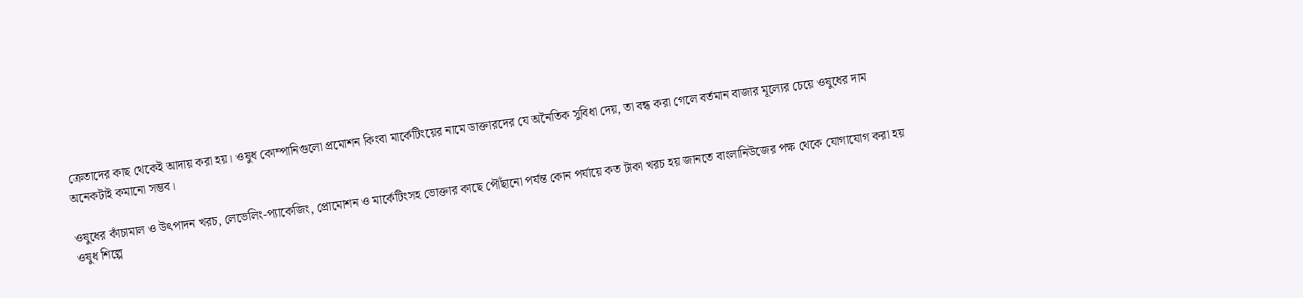ক্রেতাদের কাছ থেকেই আদায় করা হয়। ওষুধ কোম্পানিগুলো প্রমোশন কিংবা মার্কেটিংয়ের নামে ডাক্তারদের যে অনৈতিক সুবিধা দেয়, তা বন্ধ করা গেলে বর্তমান বাজার মূল্যের চেয়ে ওষুধের দাম অনেকটাই কমানো সম্ভব।

ওষুধের কাঁচামাল ও উৎপাদন খরচ, লেভেলিং-প্যাকেজিং, প্রোমোশন ও মার্কেটিংসহ ভোক্তার কাছে পৌঁছানো পর্যন্ত কোন পর্যায়ে কত টাকা খরচ হয় জানতে বাংলানিউজের পক্ষ থেকে যোগাযোগ করা হয় ওষুধ শিল্পে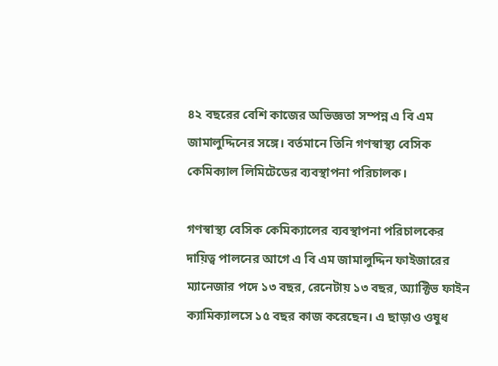৪২ বছরের বেশি কাজের অভিজ্ঞতা সম্পন্ন এ বি এম জামালুদ্দিনের সঙ্গে। বর্তমানে তিনি গণস্বাস্থ্য বেসিক কেমিক্যাল লিমিটেডের ব্যবস্থাপনা পরিচালক।

গণস্বাস্থ্য বেসিক কেমিক্যালের ব্যবস্থাপনা পরিচালকের দায়িত্ব পালনের আগে এ বি এম জামালুদ্দিন ফাইজারের ম্যানেজার পদে ১৩ বছর, রেনেটায় ১৩ বছর, অ্যাক্টিভ ফাইন ক্যামিক্যালসে ১৫ বছর কাজ করেছেন। এ ছাড়াও ওষুধ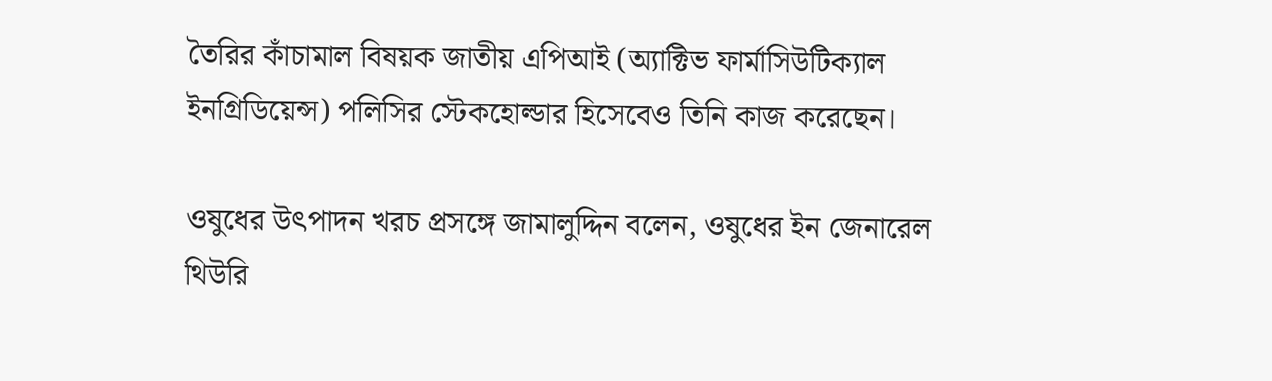তৈরির কাঁচামাল বিষয়ক জাতীয় এপিআই (অ্যাক্টিভ ফার্মাসিউটিক্যাল ইনগ্রিডিয়েন্স) পলিসির স্টেকহোল্ডার হিসেবেও তিনি কাজ করেছেন।

ওষুধের উৎপাদন খরচ প্রসঙ্গে জামালুদ্দিন বলেন, ওষুধের ইন জেনারেল থিউরি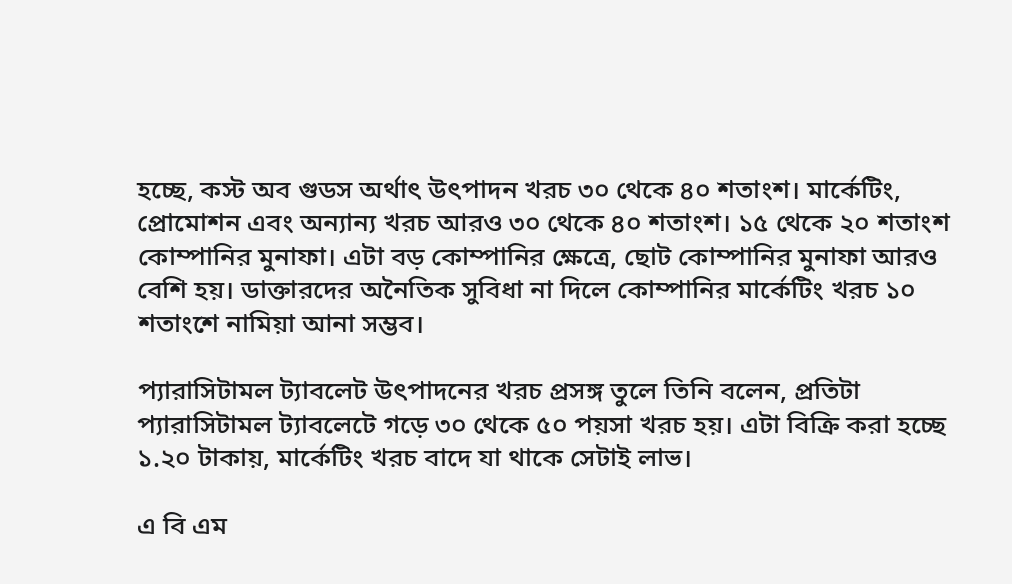হচ্ছে, কস্ট অব গুডস অর্থাৎ উৎপাদন খরচ ৩০ থেকে ৪০ শতাংশ। মার্কেটিং, প্রোমোশন এবং অন্যান্য খরচ আরও ৩০ থেকে ৪০ শতাংশ। ১৫ থেকে ২০ শতাংশ কোম্পানির মুনাফা। এটা বড় কোম্পানির ক্ষেত্রে, ছোট কোম্পানির মুনাফা আরও বেশি হয়। ডাক্তারদের অনৈতিক সুবিধা না দিলে কোম্পানির মার্কেটিং খরচ ১০ শতাংশে নামিয়া আনা সম্ভব।

প্যারাসিটামল ট্যাবলেট উৎপাদনের খরচ প্রসঙ্গ তুলে তিনি বলেন, প্রতিটা প্যারাসিটামল ট্যাবলেটে গড়ে ৩০ থেকে ৫০ পয়সা খরচ হয়। এটা বিক্রি করা হচ্ছে ১.২০ টাকায়, মার্কেটিং খরচ বাদে যা থাকে সেটাই লাভ।

এ বি এম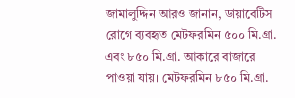জামালুদ্দিন আরও জানান, ডায়াবেটিস রোগে ব্যবহৃত মেটফরমিন ৫০০ মি.গ্রা. এবং ৮৫০ মি.গ্রা. আকারে বাজারে পাওয়া যায়। মেটফরমিন ৮৫০ মি.গ্রা.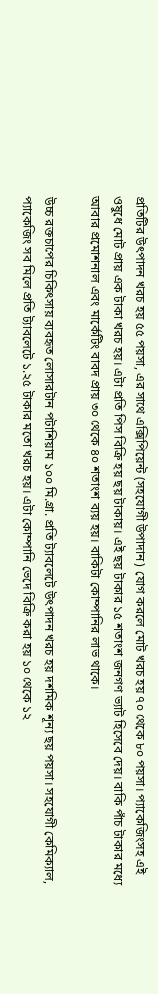প্রতিটির উৎপাদন খরচ হয় ৫৫ পয়সা, এর সাথে এক্সিপিয়েন্ট (সহযোগী উপাদান) যোগ করলে মোট খরচ হয় ৭০ থেকে ৮০ পয়সা। প্যাকেজিংসহ এই ওষুধে মোট প্রায় এক টাকা খরচ হয়। এটা প্রতি পিস বিক্রি হয় ছয় টাকায়। এই ছয় টাকার ১৫ শতাংশ জনগণ ভ্যাট হিসেবে দেয়। বাকি পাঁচ টাকার মধ্যে আবার প্রমোশনাল এবং মার্কেটিং বাবদ প্রায় ৩০ থেকে ৪০ শতাংশ ব্যয় হয়। বাকিটা কোম্পানির লাভ থাকে।

উচ্চ রক্তচাপের চিকিৎসায় ব্যবহৃত লোসারটান পটাশিয়াম ১০০ মি.গ্রা. প্রতি ট্যাবলেটে উৎপাদন খরচ হয় দশমিক শূন্য ছয় পয়সা। সহযোগী কেমিক্যাল, প্যাকেজিং সব মিলে প্রতি ট্যাবলেটে ১.২৫ টাকার মতো খরচ হয়। এটা কোম্পানি ভেদে বিক্রি করা হয় ১০ থেকে ১২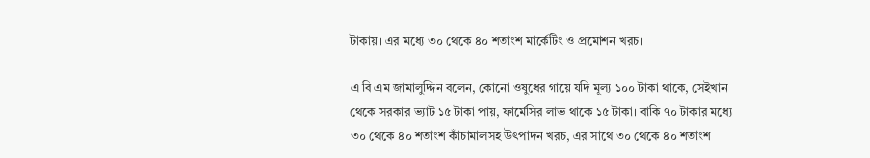টাকায়। এর মধ্যে ৩০ থেকে ৪০ শতাংশ মার্কেটিং ও প্রমোশন খরচ।

এ বি এম জামালুদ্দিন বলেন, কোনো ওষুধের গায়ে যদি মূল্য ১০০ টাকা থাকে, সেইখান থেকে সরকার ভ্যাট ১৫ টাকা পায়, ফার্মেসির লাভ থাকে ১৫ টাকা। বাকি ৭০ টাকার মধ্যে ৩০ থেকে ৪০ শতাংশ কাঁচামালসহ উৎপাদন খরচ, এর সাথে ৩০ থেকে ৪০ শতাংশ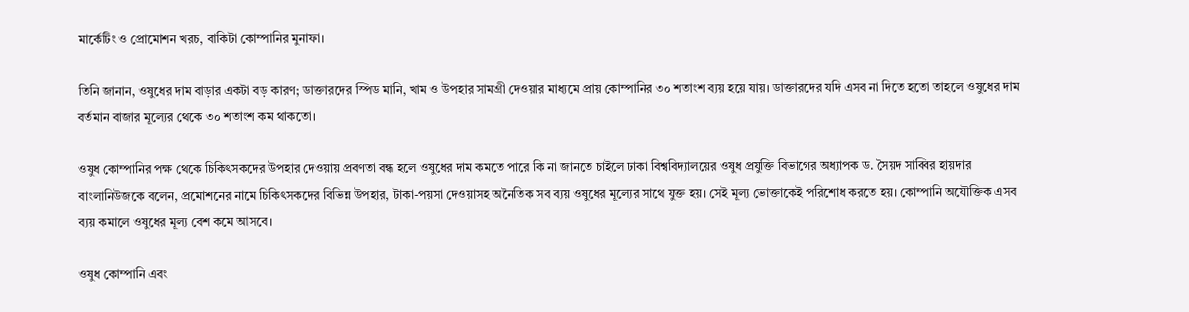মার্কেটিং ও প্রোমোশন খরচ, বাকিটা কোম্পানির মুনাফা।

তিনি জানান, ওষুধের দাম বাড়ার একটা বড় কারণ; ডাক্তারদের স্পিড মানি, খাম ও উপহার সামগ্রী দেওয়ার মাধ্যমে প্রায় কোম্পানির ৩০ শতাংশ ব্যয় হয়ে যায়। ডাক্তারদের যদি এসব না দিতে হতো তাহলে ওষুধের দাম বর্তমান বাজার মূল্যের থেকে ৩০ শতাংশ কম থাকতো।

ওষুধ কোম্পানির পক্ষ থেকে চিকিৎসকদের উপহার দেওয়ায় প্রবণতা বন্ধ হলে ওষুধের দাম কমতে পারে কি না জানতে চাইলে ঢাকা বিশ্ববিদ্যালয়ের ওষুধ প্রযুক্তি বিভাগের অধ্যাপক ড. সৈয়দ সাব্বির হায়দার বাংলানিউজকে বলেন, প্রমোশনের নামে চিকিৎসকদের বিভিন্ন উপহার, টাকা-পয়সা দেওয়াসহ অনৈতিক সব ব্যয় ওষুধের মূল্যের সাথে যুক্ত হয়। সেই মূল্য ভোক্তাকেই পরিশোধ করতে হয়। কোম্পানি অযৌক্তিক এসব ব্যয় কমালে ওষুধের মূল্য বেশ কমে আসবে।

ওষুধ কোম্পানি এবং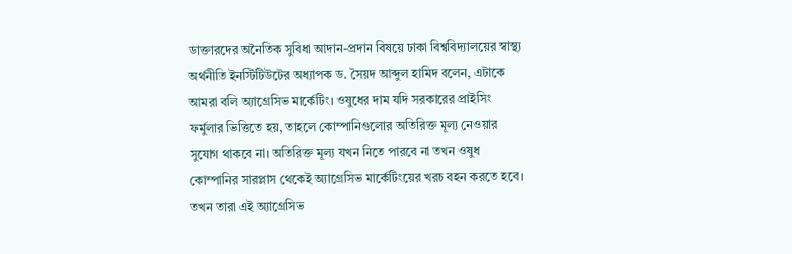ডাক্তারদের অনৈতিক সুবিধা আদান-প্রদান বিষয়ে ঢাকা বিশ্ববিদ্যালয়ের স্বাস্থ্য অর্থনীতি ইনস্টিটিউটের অধ্যাপক ড. সৈয়দ আব্দুল হামিদ বলেন, এটাকে আমরা বলি অ্যাগ্রেসিভ মার্কেটিং। ওষুধের দাম যদি সরকারের প্রাইসিং ফর্মুলার ভিত্তিতে হয়, তাহলে কোম্পানিগুলোর অতিরিক্ত মূল্য নেওয়ার সুযোগ থাকবে না। অতিরিক্ত মূল্য যখন নিতে পারবে না তখন ওষুধ কোম্পানির সারপ্লাস থেকেই অ্যাগ্রেসিভ মার্কেটিংয়ের খরচ বহন করতে হবে। তখন তারা এই অ্যাগ্রেসিভ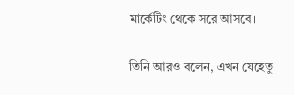মার্কেটিং থেকে সরে আসবে।

তিনি আরও বলেন, এখন যেহেতু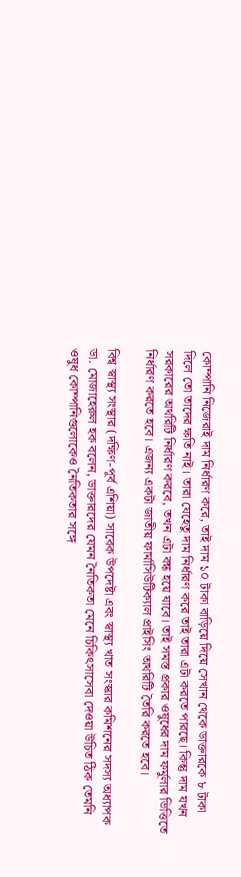কোম্পানি নিজেরাই দাম নির্ধারণ করে, তাই দাম ১০ টাকা বাড়িয়ে দিয়ে সেখান থেকে ডাক্তারকে ৮ টাকা দিলে তো তাদের ক্ষতি নাই। তারা যেহেতু দাম নির্ধারণ করে তাই তারা এটা করতে পারছে। কিন্তু দাম যখন সরকারের অথরিটি নির্ধারণ করবে, তখন এটা বন্ধ হয়ে যাবে। তাই সমস্ত প্রকার ওষুধের দাম ফর্মুলার ভিত্তিতে নির্ধারণ করতে হবে। এজন্য একটা জাতীয় ফার্মাসিউটিক্যাল প্রাইসিং অথরিটি তৈরি করতে হবে।

বিশ্ব স্বাস্থ্য সংস্থার (দক্ষিণ-পূর্ব এশিয়া) সাবেক উপদেষ্টা এবং স্বাস্থ্য খাত সংস্কার কমিশনের সদস্য অধ্যাপক ডা. মোজাহেরুল হক বলেন, ডাক্তারদের যেমন নৈতিকতা মেনে চিকিৎসাসেবা দেওয়া উচিত ঠিক তেমনি ওষুধ কোম্পানিগুলোকেও নৈতিকতার সঙ্গে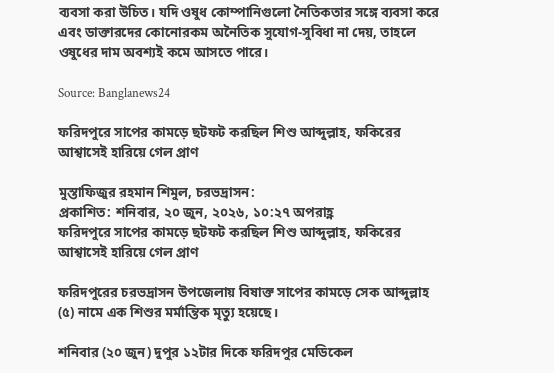ব্যবসা করা উচিত। যদি ওষুধ কোম্পানিগুলো নৈতিকতার সঙ্গে ব্যবসা করে এবং ডাক্তারদের কোনোরকম অনৈতিক সুযোগ-সুবিধা না দেয়, তাহলে ওষুধের দাম অবশ্যই কমে আসতে পারে।

Source: Banglanews24

ফরিদপুরে সাপের কামড়ে ছটফট করছিল শিশু আব্দুল্লাহ, ফকিরের আশ্বাসেই হারিয়ে গেল প্রাণ

মুস্তাফিজুর রহমান শিমুল, চরভদ্রাসন:
প্রকাশিত: শনিবার, ২০ জুন, ২০২৬, ১০:২৭ অপরাহ্ণ
ফরিদপুরে সাপের কামড়ে ছটফট করছিল শিশু আব্দুল্লাহ, ফকিরের আশ্বাসেই হারিয়ে গেল প্রাণ

ফরিদপুরের চরভদ্রাসন উপজেলায় বিষাক্ত সাপের কামড়ে সেক আব্দুল্লাহ (৫) নামে এক শিশুর মর্মান্তিক মৃত্যু হয়েছে।

শনিবার (২০ জুন) দুপুর ১২টার দিকে ফরিদপুর মেডিকেল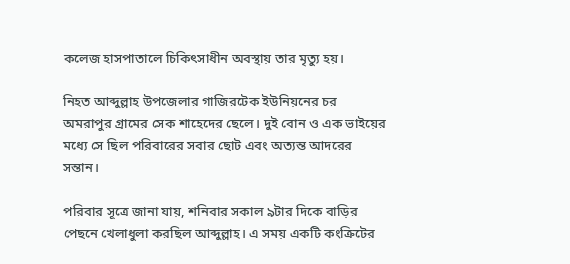কলেজ হাসপাতালে চিকিৎসাধীন অবস্থায় তার মৃত্যু হয়।

নিহত আব্দুল্লাহ উপজেলার গাজিরটেক ইউনিয়নের চর অমরাপুর গ্রামের সেক শাহেদের ছেলে। দুই বোন ও এক ভাইয়ের মধ্যে সে ছিল পরিবারের সবার ছোট এবং অত্যন্ত আদরের সন্তান।

পরিবার সূত্রে জানা যায়, শনিবার সকাল ৯টার দিকে বাড়ির পেছনে খেলাধুলা করছিল আব্দুল্লাহ। এ সময় একটি কংক্রিটের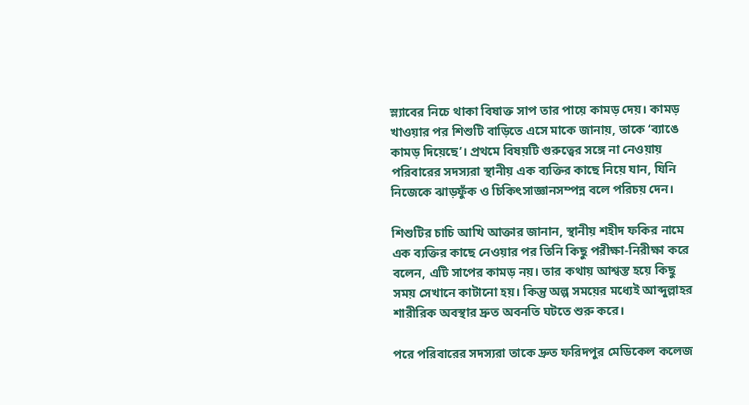স্ল্যাবের নিচে থাকা বিষাক্ত সাপ তার পায়ে কামড় দেয়। কামড় খাওয়ার পর শিশুটি বাড়িতে এসে মাকে জানায়, তাকে ‘ব্যাঙে কামড় দিয়েছে’। প্রথমে বিষয়টি গুরুত্বের সঙ্গে না নেওয়ায় পরিবারের সদস্যরা স্থানীয় এক ব্যক্তির কাছে নিয়ে যান, যিনি নিজেকে ঝাড়ফুঁক ও চিকিৎসাজ্ঞানসম্পন্ন বলে পরিচয় দেন।

শিশুটির চাচি আখি আক্তার জানান, স্থানীয় শহীদ ফকির নামে এক ব্যক্তির কাছে নেওয়ার পর তিনি কিছু পরীক্ষা-নিরীক্ষা করে বলেন, এটি সাপের কামড় নয়। তার কথায় আশ্বস্ত হয়ে কিছু সময় সেখানে কাটানো হয়। কিন্তু অল্প সময়ের মধ্যেই আব্দুল্লাহর শারীরিক অবস্থার দ্রুত অবনতি ঘটতে শুরু করে।

পরে পরিবারের সদস্যরা তাকে দ্রুত ফরিদপুর মেডিকেল কলেজ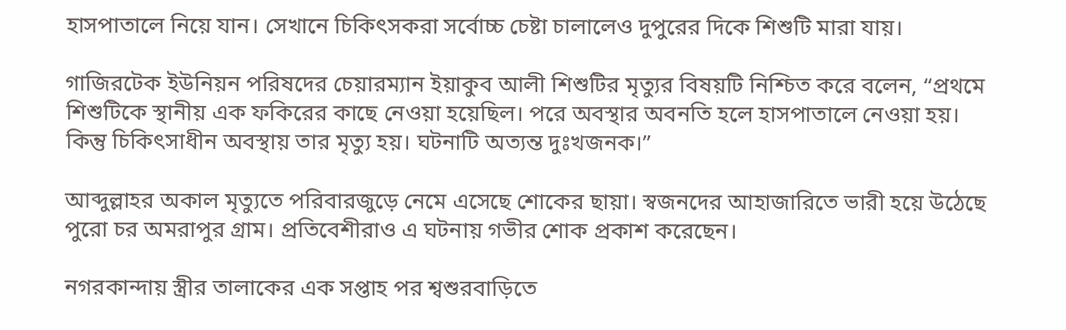হাসপাতালে নিয়ে যান। সেখানে চিকিৎসকরা সর্বোচ্চ চেষ্টা চালালেও দুপুরের দিকে শিশুটি মারা যায়।

গাজিরটেক ইউনিয়ন পরিষদের চেয়ারম্যান ইয়াকুব আলী শিশুটির মৃত্যুর বিষয়টি নিশ্চিত করে বলেন, “প্রথমে শিশুটিকে স্থানীয় এক ফকিরের কাছে নেওয়া হয়েছিল। পরে অবস্থার অবনতি হলে হাসপাতালে নেওয়া হয়। কিন্তু চিকিৎসাধীন অবস্থায় তার মৃত্যু হয়। ঘটনাটি অত্যন্ত দুঃখজনক।”

আব্দুল্লাহর অকাল মৃত্যুতে পরিবারজুড়ে নেমে এসেছে শোকের ছায়া। স্বজনদের আহাজারিতে ভারী হয়ে উঠেছে পুরো চর অমরাপুর গ্রাম। প্রতিবেশীরাও এ ঘটনায় গভীর শোক প্রকাশ করেছেন।

নগরকান্দায় স্ত্রীর তালাকের এক সপ্তাহ পর শ্বশুরবাড়িতে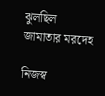ঝুলছিল জামাতার মরদেহ

নিজস্ব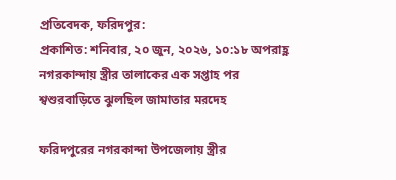প্রতিবেদক, ফরিদপুর:
প্রকাশিত: শনিবার, ২০ জুন, ২০২৬, ১০:১৮ অপরাহ্ণ
নগরকান্দায় স্ত্রীর তালাকের এক সপ্তাহ পর শ্বশুরবাড়িতে ঝুলছিল জামাতার মরদেহ

ফরিদপুরের নগরকান্দা উপজেলায় স্ত্রীর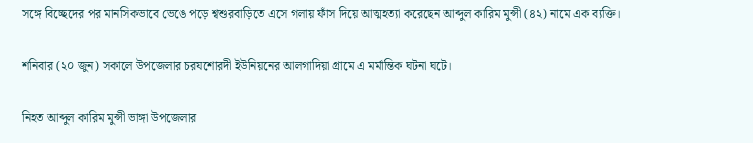সঙ্গে বিচ্ছেদের পর মানসিকভাবে ভেঙে পড়ে শ্বশুরবাড়িতে এসে গলায় ফাঁস দিয়ে আত্মহত্যা করেছেন আব্দুল কারিম মুন্সী (৪২) নামে এক ব্যক্তি।

শনিবার (২০ জুন) সকালে উপজেলার চরযশোরদী ইউনিয়নের আলগাদিয়া গ্রামে এ মর্মান্তিক ঘটনা ঘটে।

নিহত আব্দুল কারিম মুন্সী ভাঙ্গা উপজেলার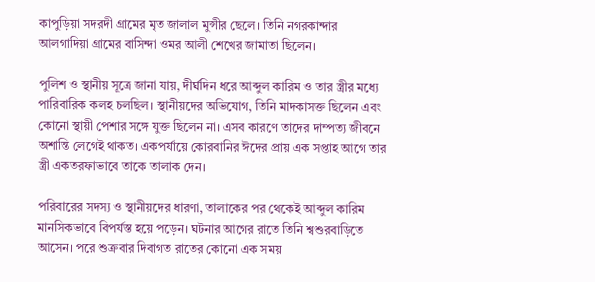কাপুড়িয়া সদরদী গ্রামের মৃত জালাল মুন্সীর ছেলে। তিনি নগরকান্দার আলগাদিয়া গ্রামের বাসিন্দা ওমর আলী শেখের জামাতা ছিলেন।

পুলিশ ও স্থানীয় সূত্রে জানা যায়, দীর্ঘদিন ধরে আব্দুল কারিম ও তার স্ত্রীর মধ্যে পারিবারিক কলহ চলছিল। স্থানীয়দের অভিযোগ, তিনি মাদকাসক্ত ছিলেন এবং কোনো স্থায়ী পেশার সঙ্গে যুক্ত ছিলেন না। এসব কারণে তাদের দাম্পত্য জীবনে অশান্তি লেগেই থাকত। একপর্যায়ে কোরবানির ঈদের প্রায় এক সপ্তাহ আগে তার স্ত্রী একতরফাভাবে তাকে তালাক দেন।

পরিবারের সদস্য ও স্থানীয়দের ধারণা, তালাকের পর থেকেই আব্দুল কারিম মানসিকভাবে বিপর্যস্ত হয়ে পড়েন। ঘটনার আগের রাতে তিনি শ্বশুরবাড়িতে আসেন। পরে শুক্রবার দিবাগত রাতের কোনো এক সময়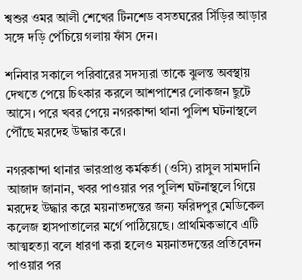শ্বশুর ওমর আলী শেখের টিনশেড বসতঘরের সিঁড়ির আড়ার সঙ্গে দড়ি পেঁচিয়ে গলায় ফাঁস দেন।

শনিবার সকালে পরিবারের সদস্যরা তাকে ঝুলন্ত অবস্থায় দেখতে পেয়ে চিৎকার করলে আশপাশের লোকজন ছুটে আসে। পরে খবর পেয়ে নগরকান্দা থানা পুলিশ ঘটনাস্থলে পৌঁছে মরদেহ উদ্ধার করে।

নগরকান্দা থানার ভারপ্রাপ্ত কর্মকর্তা (ওসি) রাসুল সামদানি আজাদ জানান, খবর পাওয়ার পর পুলিশ ঘটনাস্থলে গিয়ে মরদেহ উদ্ধার করে ময়নাতদন্তের জন্য ফরিদপুর মেডিকেল কলেজ হাসপাতালের মর্গে পাঠিয়েছে। প্রাথমিকভাবে এটি আত্মহত্যা বলে ধারণা করা হলেও ময়নাতদন্তের প্রতিবেদন পাওয়ার পর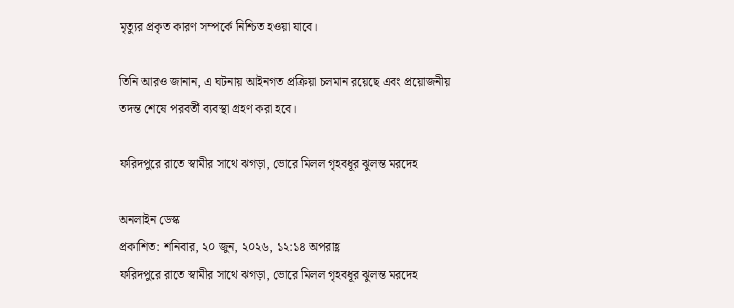মৃত্যুর প্রকৃত কারণ সম্পর্কে নিশ্চিত হওয়া যাবে।

তিনি আরও জানান, এ ঘটনায় আইনগত প্রক্রিয়া চলমান রয়েছে এবং প্রয়োজনীয় তদন্ত শেষে পরবর্তী ব্যবস্থা গ্রহণ করা হবে।

ফরিদপুরে রাতে স্বামীর সাথে ঝগড়া, ভোরে মিলল গৃহবধূর ঝুলন্ত মরদেহ

অনলাইন ডেস্ক
প্রকাশিত: শনিবার, ২০ জুন, ২০২৬, ১২:১৪ অপরাহ্ণ
ফরিদপুরে রাতে স্বামীর সাথে ঝগড়া, ভোরে মিলল গৃহবধূর ঝুলন্ত মরদেহ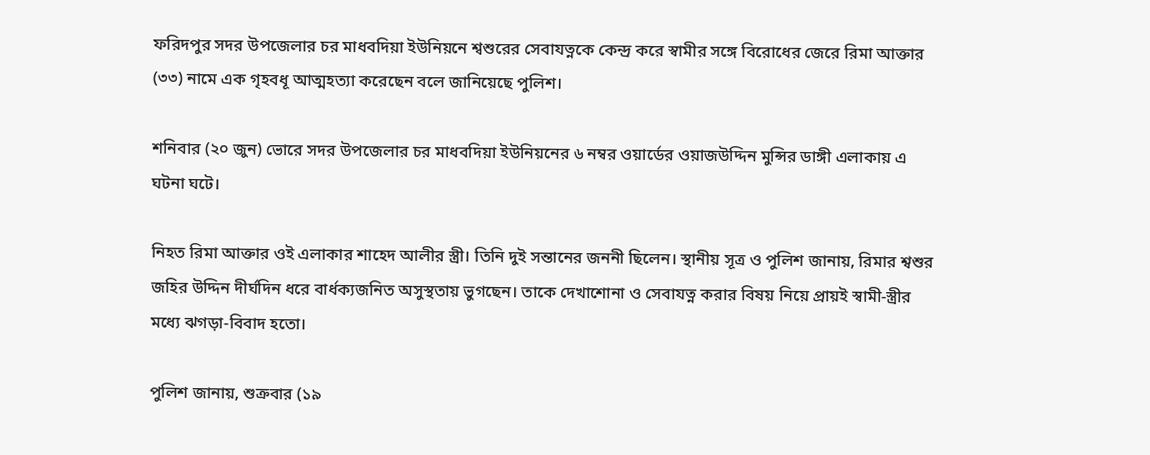ফরিদপুর সদর উপজেলার চর মাধবদিয়া ইউনিয়নে শ্বশুরের সেবাযত্নকে কেন্দ্র করে স্বামীর সঙ্গে বিরোধের জেরে রিমা আক্তার (৩৩) নামে এক গৃহবধূ আত্মহত্যা করেছেন বলে জানিয়েছে পুলিশ।

শনিবার (২০ জুন) ভোরে সদর উপজেলার চর মাধবদিয়া ইউনিয়নের ৬ নম্বর ওয়ার্ডের ওয়াজউদ্দিন মুন্সির ডাঙ্গী এলাকায় এ ঘটনা ঘটে।

নিহত রিমা আক্তার ওই এলাকার শাহেদ আলীর স্ত্রী। তিনি দুই সন্তানের জননী ছিলেন। স্থানীয় সূত্র ও পুলিশ জানায়, রিমার শ্বশুর জহির উদ্দিন দীর্ঘদিন ধরে বার্ধক্যজনিত অসুস্থতায় ভুগছেন। তাকে দেখাশোনা ও সেবাযত্ন করার বিষয় নিয়ে প্রায়ই স্বামী-স্ত্রীর মধ্যে ঝগড়া-বিবাদ হতো।

পুলিশ জানায়, শুক্রবার (১৯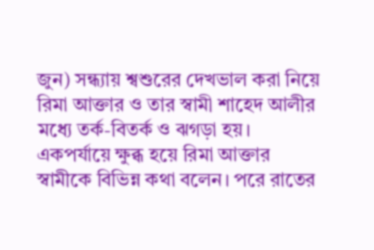জুন) সন্ধ্যায় শ্বশুরের দেখভাল করা নিয়ে রিমা আক্তার ও তার স্বামী শাহেদ আলীর মধ্যে তর্ক-বিতর্ক ও ঝগড়া হয়। একপর্যায়ে ক্ষুব্ধ হয়ে রিমা আক্তার স্বামীকে বিভিন্ন কথা বলেন। পরে রাতের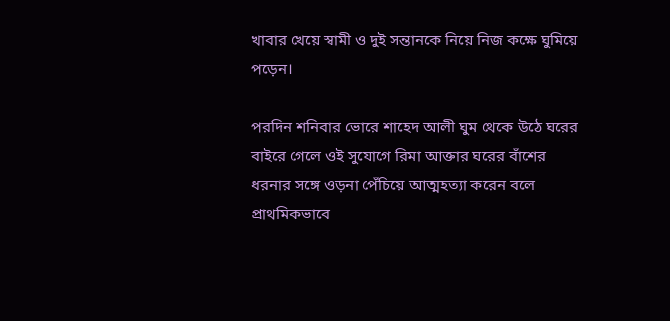খাবার খেয়ে স্বামী ও দুই সন্তানকে নিয়ে নিজ কক্ষে ঘুমিয়ে পড়েন।

পরদিন শনিবার ভোরে শাহেদ আলী ঘুম থেকে উঠে ঘরের বাইরে গেলে ওই সুযোগে রিমা আক্তার ঘরের বাঁশের ধরনার সঙ্গে ওড়না পেঁচিয়ে আত্মহত্যা করেন বলে প্রাথমিকভাবে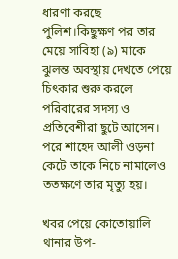ধারণা করছে পুলিশ।কিছুক্ষণ পর তার মেয়ে সাবিহা (৯) মাকে ঝুলন্ত অবস্থায় দেখতে পেয়ে চিৎকার শুরু করলে পরিবারের সদস্য ও প্রতিবেশীরা ছুটে আসেন। পরে শাহেদ আলী ওড়না কেটে তাকে নিচে নামালেও ততক্ষণে তার মৃত্যু হয়।

খবর পেয়ে কোতোয়ালি থানার উপ-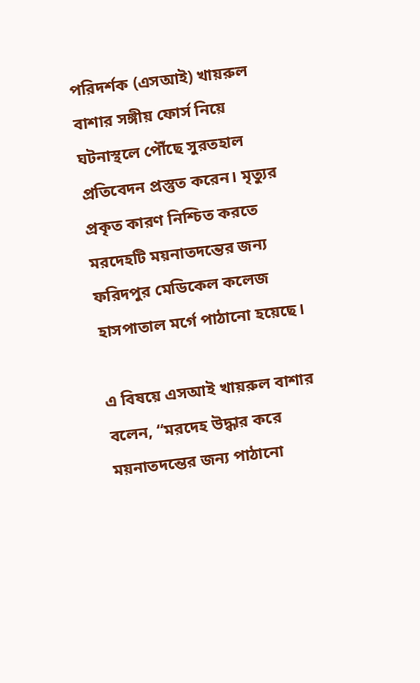পরিদর্শক (এসআই) খায়রুল বাশার সঙ্গীয় ফোর্স নিয়ে ঘটনাস্থলে পৌঁছে সুরতহাল প্রতিবেদন প্রস্তুত করেন। মৃত্যুর প্রকৃত কারণ নিশ্চিত করতে মরদেহটি ময়নাতদন্তের জন্য ফরিদপুর মেডিকেল কলেজ হাসপাতাল মর্গে পাঠানো হয়েছে।

এ বিষয়ে এসআই খায়রুল বাশার বলেন, “মরদেহ উদ্ধার করে ময়নাতদন্তের জন্য পাঠানো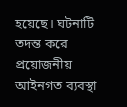হয়েছে। ঘটনাটি তদন্ত করে প্রয়োজনীয় আইনগত ব্যবস্থা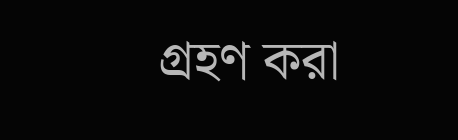গ্রহণ করা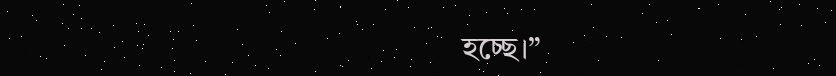হচ্ছে।”